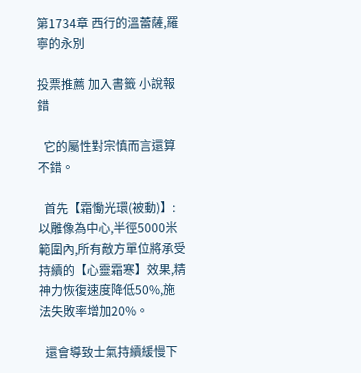第1734章 西行的溫蕾薩,羅寧的永別

投票推薦 加入書籤 小說報錯

  它的屬性對宗慎而言還算不錯。

  首先【霜慟光環(被動)】:以雕像為中心,半徑5000米範圍內,所有敵方單位將承受持續的【心靈霜寒】效果,精神力恢復速度降低50%,施法失敗率增加20%。

  還會導致士氣持續緩慢下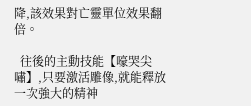降,該效果對亡靈單位效果翻倍。

  往後的主動技能【嚎哭尖嘯】,只要激活雕像,就能釋放一次強大的精神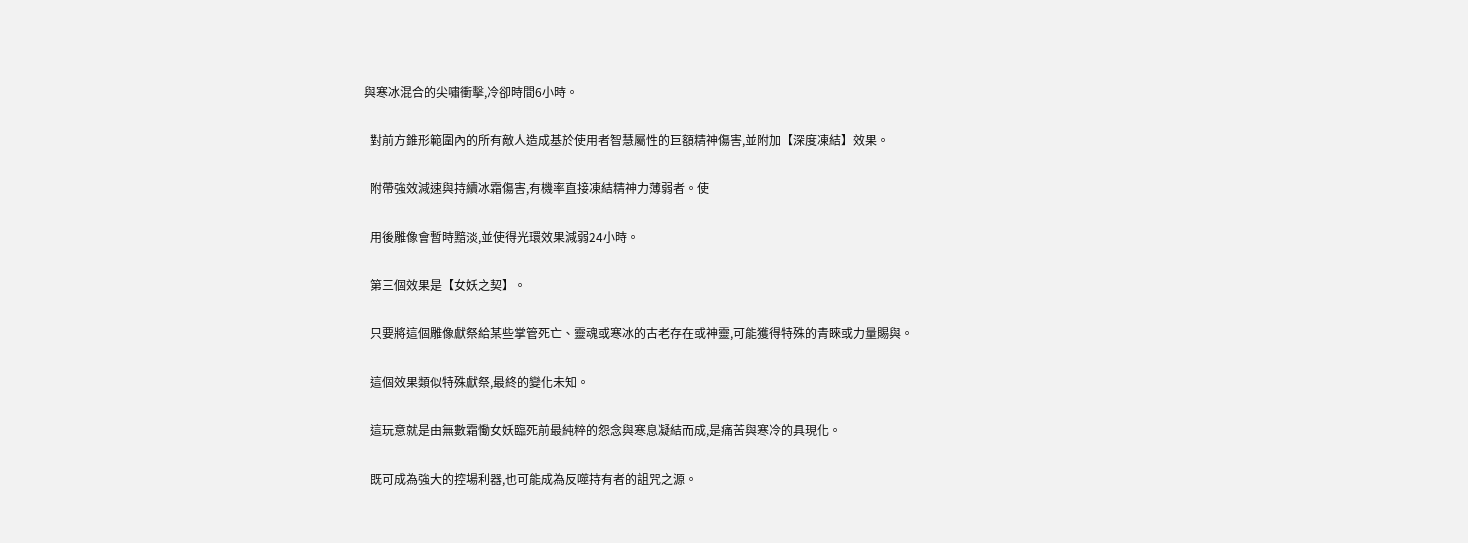與寒冰混合的尖嘯衝擊,冷卻時間6小時。

  對前方錐形範圍內的所有敵人造成基於使用者智慧屬性的巨額精神傷害,並附加【深度凍結】效果。

  附帶強效減速與持續冰霜傷害,有機率直接凍結精神力薄弱者。使

  用後雕像會暫時黯淡,並使得光環效果減弱24小時。

  第三個效果是【女妖之契】。

  只要將這個雕像獻祭給某些掌管死亡、靈魂或寒冰的古老存在或神靈,可能獲得特殊的青睞或力量賜與。

  這個效果類似特殊獻祭,最終的變化未知。

  這玩意就是由無數霜慟女妖臨死前最純粹的怨念與寒息凝結而成,是痛苦與寒冷的具現化。

  既可成為強大的控場利器,也可能成為反噬持有者的詛咒之源。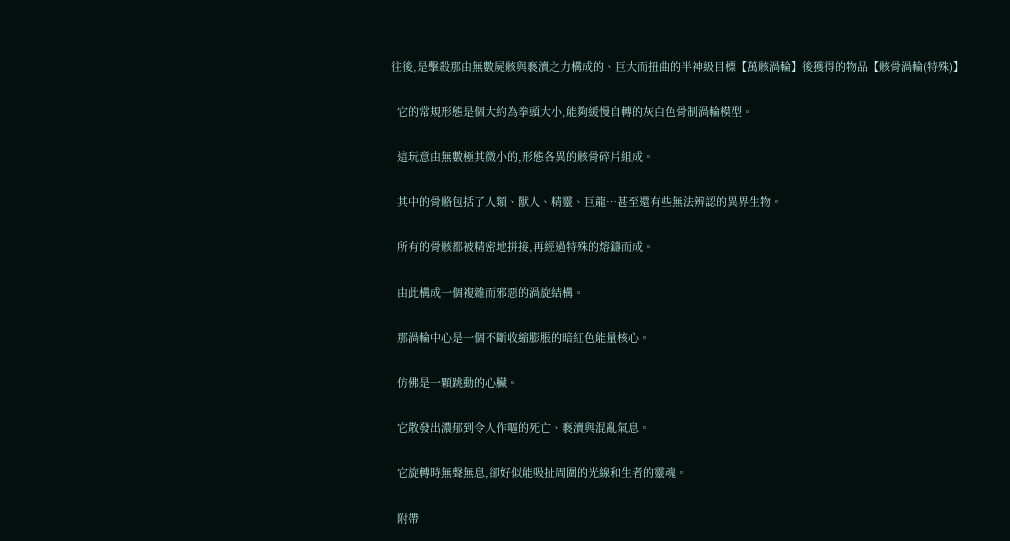往後,是擊殺那由無數屍骸與褻瀆之力構成的、巨大而扭曲的半神級目標【萬骸渦輪】後獲得的物品【骸骨渦輪(特殊)】

  它的常規形態是個大約為拳頭大小,能夠緩慢自轉的灰白色骨制渦輪模型。

  這玩意由無數極其微小的,形態各異的骸骨碎片組成。

  其中的骨骼包括了人類、獸人、精靈、巨龍…甚至還有些無法辨認的異界生物。

  所有的骨骸都被精密地拼接,再經過特殊的熔鑄而成。

  由此構成一個複雜而邪惡的渦旋結構。

  那渦輪中心是一個不斷收縮膨脹的暗紅色能量核心。

  仿佛是一顆跳動的心臟。

  它散發出濃郁到令人作嘔的死亡、褻瀆與混亂氣息。

  它旋轉時無聲無息,卻好似能吸扯周圍的光線和生者的靈魂。

  附帶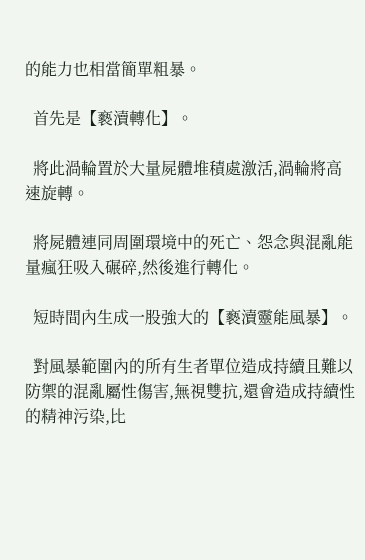的能力也相當簡單粗暴。

  首先是【褻瀆轉化】。

  將此渦輪置於大量屍體堆積處激活,渦輪將高速旋轉。

  將屍體連同周圍環境中的死亡、怨念與混亂能量瘋狂吸入碾碎,然後進行轉化。

  短時間內生成一股強大的【褻瀆靈能風暴】。

  對風暴範圍內的所有生者單位造成持續且難以防禦的混亂屬性傷害,無視雙抗,還會造成持續性的精神污染,比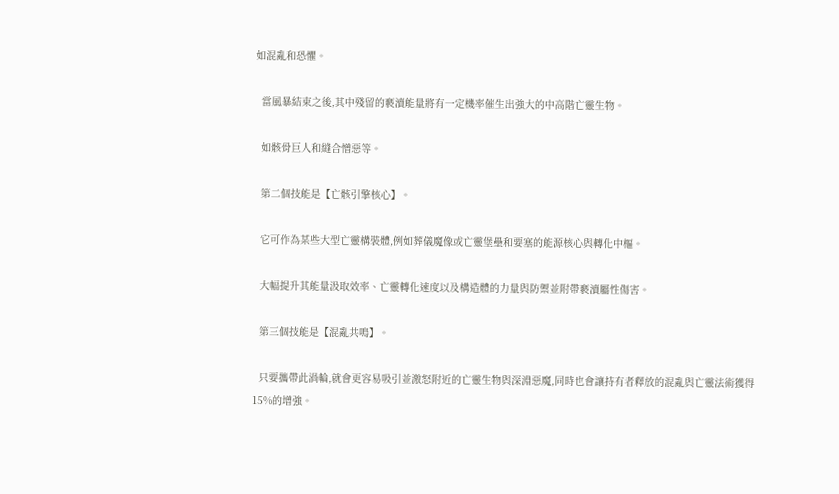如混亂和恐懼。

  當風暴結束之後,其中殘留的褻瀆能量將有一定機率催生出強大的中高階亡靈生物。

  如骸骨巨人和縫合憎惡等。

  第二個技能是【亡骸引擎核心】。

  它可作為某些大型亡靈構裝體,例如葬儀魔像或亡靈堡壘和要塞的能源核心與轉化中樞。

  大幅提升其能量汲取效率、亡靈轉化速度以及構造體的力量與防禦並附帶褻瀆屬性傷害。

  第三個技能是【混亂共鳴】。

  只要攜帶此渦輪,就會更容易吸引並激怒附近的亡靈生物與深淵惡魔,同時也會讓持有者釋放的混亂與亡靈法術獲得15%的增強。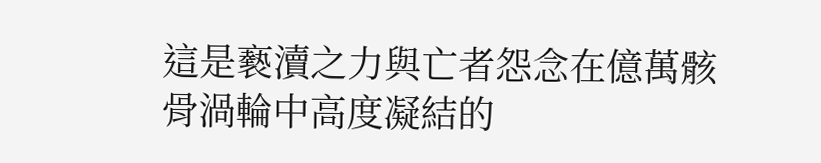這是褻瀆之力與亡者怨念在億萬骸骨渦輪中高度凝結的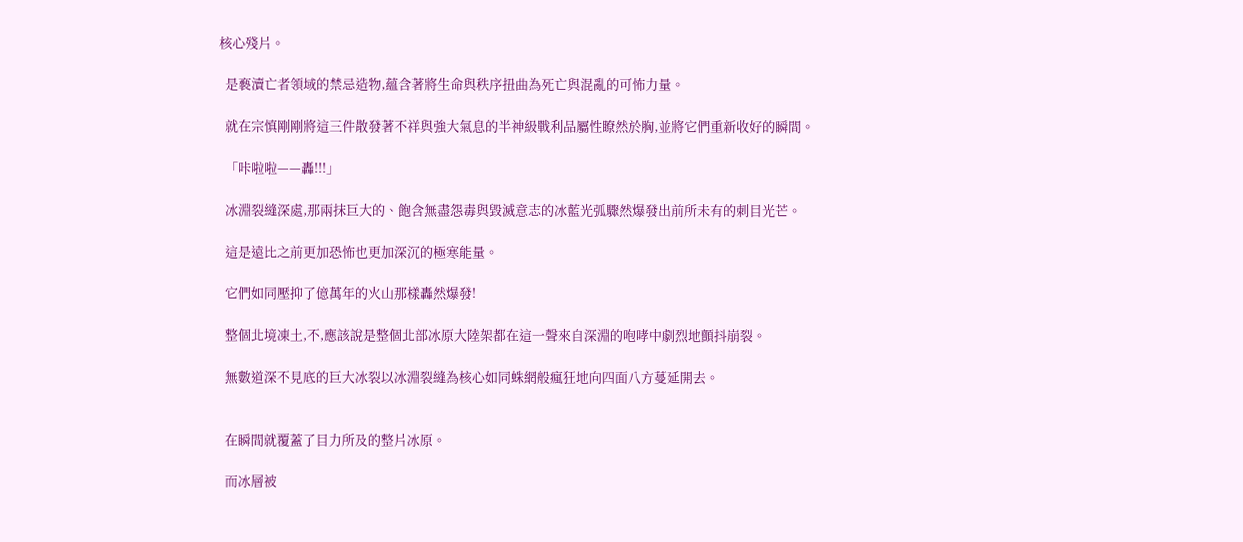核心殘片。

  是褻瀆亡者領域的禁忌造物,蘊含著將生命與秩序扭曲為死亡與混亂的可怖力量。

  就在宗慎剛剛將這三件散發著不祥與強大氣息的半神級戰利品屬性瞭然於胸,並將它們重新收好的瞬間。

  「咔啦啦——轟!!!」

  冰淵裂縫深處,那兩抹巨大的、飽含無盡怨毒與毀滅意志的冰藍光弧驟然爆發出前所未有的刺目光芒。

  這是遠比之前更加恐怖也更加深沉的極寒能量。

  它們如同壓抑了億萬年的火山那樣轟然爆發!

  整個北境凍土,不,應該說是整個北部冰原大陸架都在這一聲來自深淵的咆哮中劇烈地顫抖崩裂。

  無數道深不見底的巨大冰裂以冰淵裂縫為核心如同蛛網般瘋狂地向四面八方蔓延開去。


  在瞬間就覆蓋了目力所及的整片冰原。

  而冰層被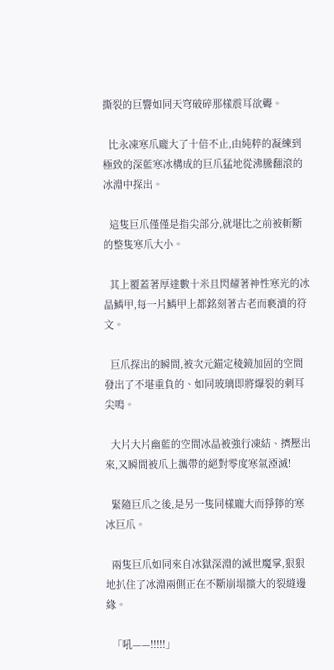撕裂的巨響如同天穹破碎那樣震耳欲聾。

  比永凍寒爪龐大了十倍不止,由純粹的凝練到極致的深藍寒冰構成的巨爪猛地從沸騰翻滾的冰淵中探出。

  這隻巨爪僅僅是指尖部分,就堪比之前被斬斷的整隻寒爪大小。

  其上覆蓋著厚達數十米且閃耀著神性寒光的冰晶鱗甲,每一片鱗甲上都銘刻著古老而褻瀆的符文。

  巨爪探出的瞬間,被次元錨定稜鏡加固的空間發出了不堪重負的、如同玻璃即將爆裂的刺耳尖鳴。

  大片大片幽藍的空間冰晶被強行凍結、擠壓出來,又瞬間被爪上攜帶的絕對零度寒氣湮滅!

  緊隨巨爪之後,是另一隻同樣龐大而猙獰的寒冰巨爪。

  兩隻巨爪如同來自冰獄深淵的滅世魔掌,狠狠地扒住了冰淵兩側正在不斷崩塌擴大的裂縫邊緣。

  「吼——!!!!!」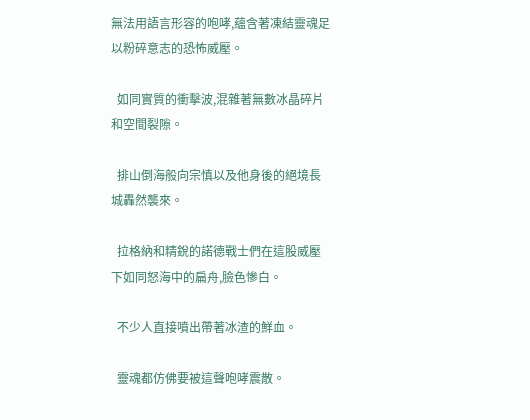無法用語言形容的咆哮,蘊含著凍結靈魂足以粉碎意志的恐怖威壓。

  如同實質的衝擊波,混雜著無數冰晶碎片和空間裂隙。

  排山倒海般向宗慎以及他身後的絕境長城轟然襲來。

  拉格納和精銳的諾德戰士們在這股威壓下如同怒海中的扁舟,臉色慘白。

  不少人直接噴出帶著冰渣的鮮血。

  靈魂都仿佛要被這聲咆哮震散。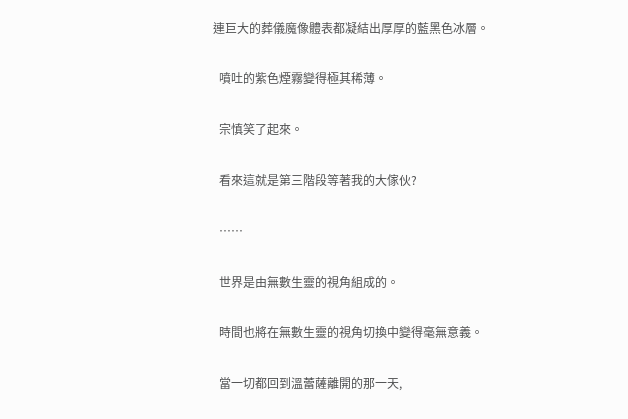連巨大的葬儀魔像體表都凝結出厚厚的藍黑色冰層。

  噴吐的紫色煙霧變得極其稀薄。

  宗慎笑了起來。

  看來這就是第三階段等著我的大傢伙?

  ……

  世界是由無數生靈的視角組成的。

  時間也將在無數生靈的視角切換中變得毫無意義。

  當一切都回到溫蕾薩離開的那一天,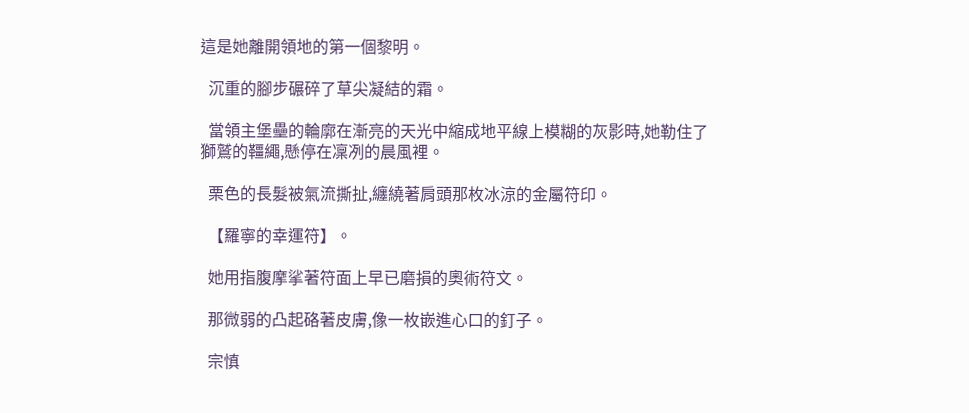這是她離開領地的第一個黎明。

  沉重的腳步碾碎了草尖凝結的霜。

  當領主堡壘的輪廓在漸亮的天光中縮成地平線上模糊的灰影時,她勒住了獅鷲的韁繩,懸停在凜冽的晨風裡。

  栗色的長髮被氣流撕扯,纏繞著肩頭那枚冰涼的金屬符印。

  【羅寧的幸運符】。

  她用指腹摩挲著符面上早已磨損的奧術符文。

  那微弱的凸起硌著皮膚,像一枚嵌進心口的釘子。

  宗慎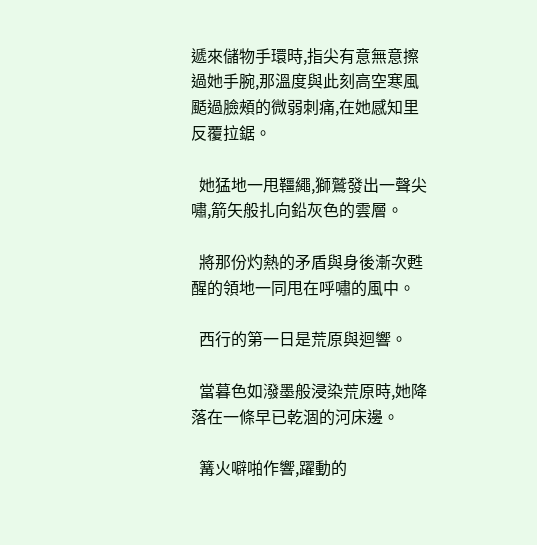遞來儲物手環時,指尖有意無意擦過她手腕,那溫度與此刻高空寒風颳過臉頰的微弱刺痛,在她感知里反覆拉鋸。

  她猛地一甩韁繩,獅鷲發出一聲尖嘯,箭矢般扎向鉛灰色的雲層。

  將那份灼熱的矛盾與身後漸次甦醒的領地一同甩在呼嘯的風中。

  西行的第一日是荒原與迴響。

  當暮色如潑墨般浸染荒原時,她降落在一條早已乾涸的河床邊。

  篝火噼啪作響,躍動的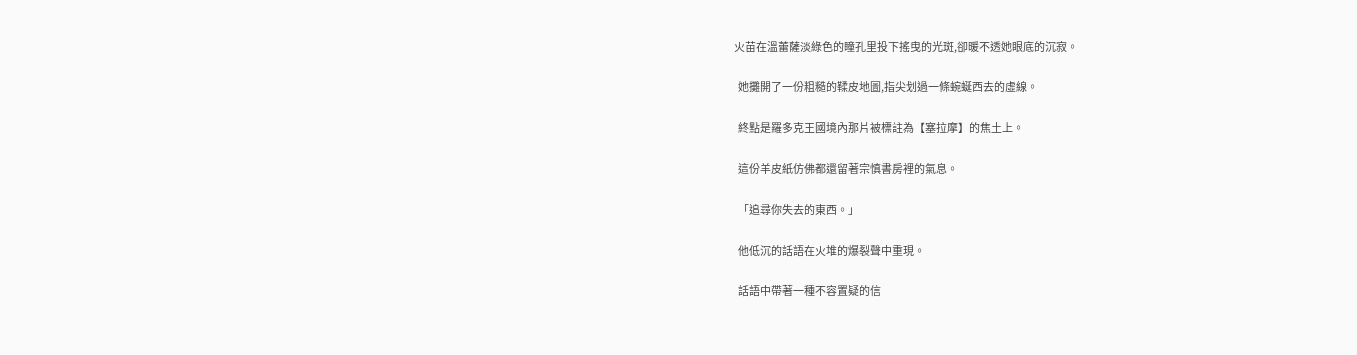火苗在溫蕾薩淡綠色的瞳孔里投下搖曳的光斑,卻暖不透她眼底的沉寂。

  她攤開了一份粗糙的鞣皮地圖,指尖划過一條蜿蜒西去的虛線。

  終點是羅多克王國境內那片被標註為【塞拉摩】的焦土上。

  這份羊皮紙仿佛都還留著宗慎書房裡的氣息。

  「追尋你失去的東西。」

  他低沉的話語在火堆的爆裂聲中重現。

  話語中帶著一種不容置疑的信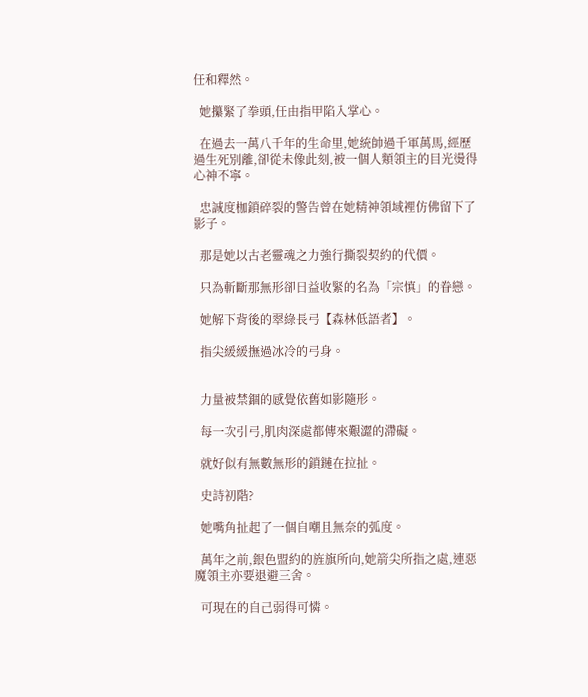任和釋然。

  她攥緊了拳頭,任由指甲陷入掌心。

  在過去一萬八千年的生命里,她統帥過千軍萬馬,經歷過生死別離,卻從未像此刻,被一個人類領主的目光燙得心神不寧。

  忠誠度枷鎖碎裂的警告曾在她精神領域裡仿佛留下了影子。

  那是她以古老靈魂之力強行撕裂契約的代價。

  只為斬斷那無形卻日益收緊的名為「宗慎」的眷戀。

  她解下背後的翠綠長弓【森林低語者】。

  指尖緩緩撫過冰冷的弓身。


  力量被禁錮的感覺依舊如影隨形。

  每一次引弓,肌肉深處都傳來艱澀的滯礙。

  就好似有無數無形的鎖鏈在拉扯。

  史詩初階?

  她嘴角扯起了一個自嘲且無奈的弧度。

  萬年之前,銀色盟約的旌旗所向,她箭尖所指之處,連惡魔領主亦要退避三舍。

  可現在的自己弱得可憐。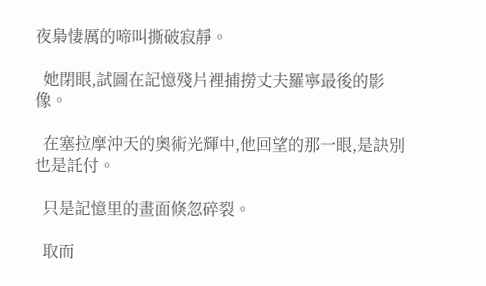夜梟悽厲的啼叫撕破寂靜。

  她閉眼,試圖在記憶殘片裡捕撈丈夫羅寧最後的影像。

  在塞拉摩沖天的奧術光輝中,他回望的那一眼,是訣別也是託付。

  只是記憶里的畫面倏忽碎裂。

  取而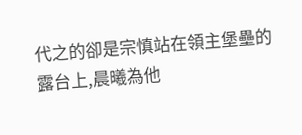代之的卻是宗慎站在領主堡壘的露台上,晨曦為他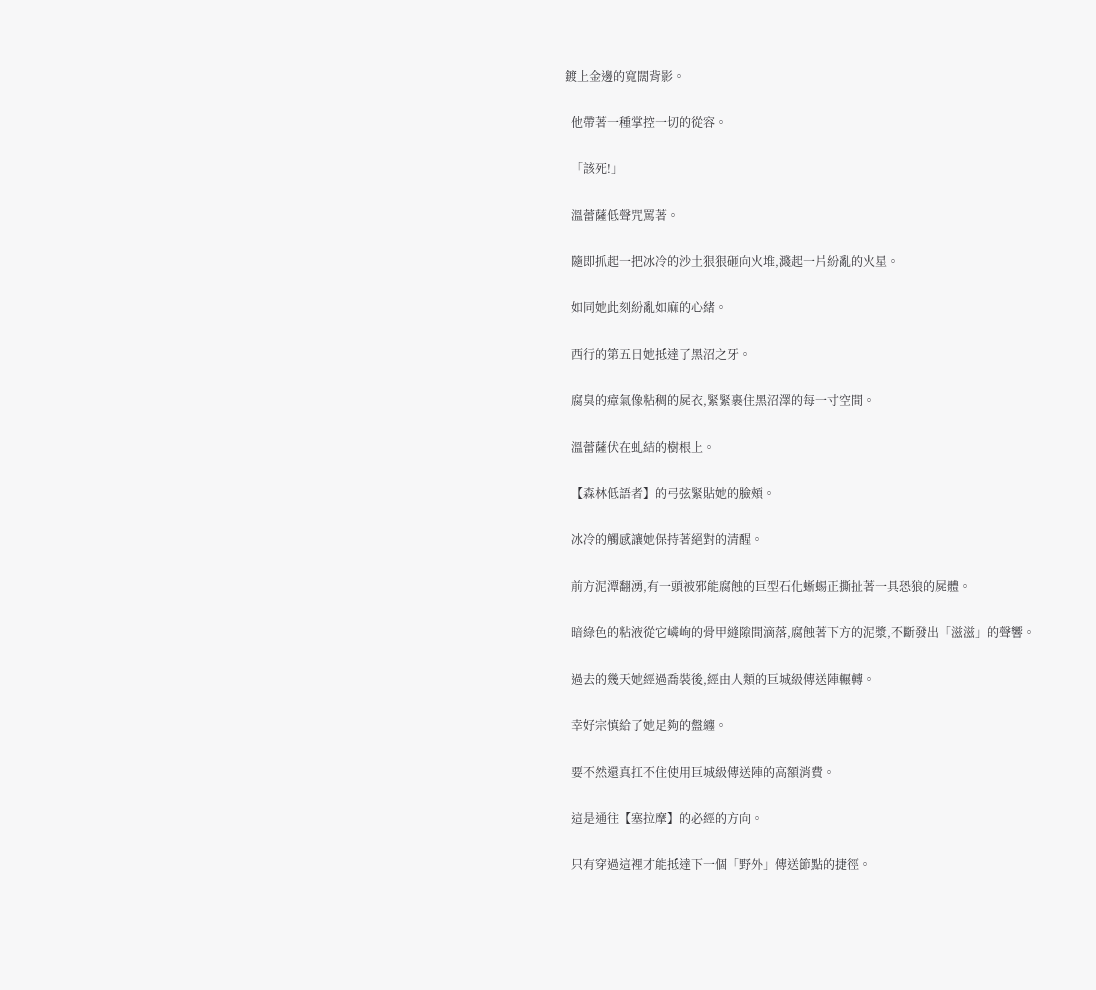鍍上金邊的寬闊背影。

  他帶著一種掌控一切的從容。

  「該死!」

  溫蕾薩低聲咒罵著。

  隨即抓起一把冰冷的沙土狠狠砸向火堆,濺起一片紛亂的火星。

  如同她此刻紛亂如麻的心緒。

  西行的第五日她抵達了黑沼之牙。

  腐臭的瘴氣像粘稠的屍衣,緊緊裹住黑沼澤的每一寸空間。

  溫蕾薩伏在虬結的樹根上。

  【森林低語者】的弓弦緊貼她的臉頰。

  冰冷的觸感讓她保持著絕對的清醒。

  前方泥潭翻湧,有一頭被邪能腐蝕的巨型石化蜥蜴正撕扯著一具恐狼的屍體。

  暗綠色的粘液從它嶙峋的骨甲縫隙間滴落,腐蝕著下方的泥漿,不斷發出「滋滋」的聲響。

  過去的幾天她經過喬裝後,經由人類的巨城級傳送陣輾轉。

  幸好宗慎給了她足夠的盤纏。

  要不然還真扛不住使用巨城級傳送陣的高額消費。

  這是通往【塞拉摩】的必經的方向。

  只有穿過這裡才能抵達下一個「野外」傳送節點的捷徑。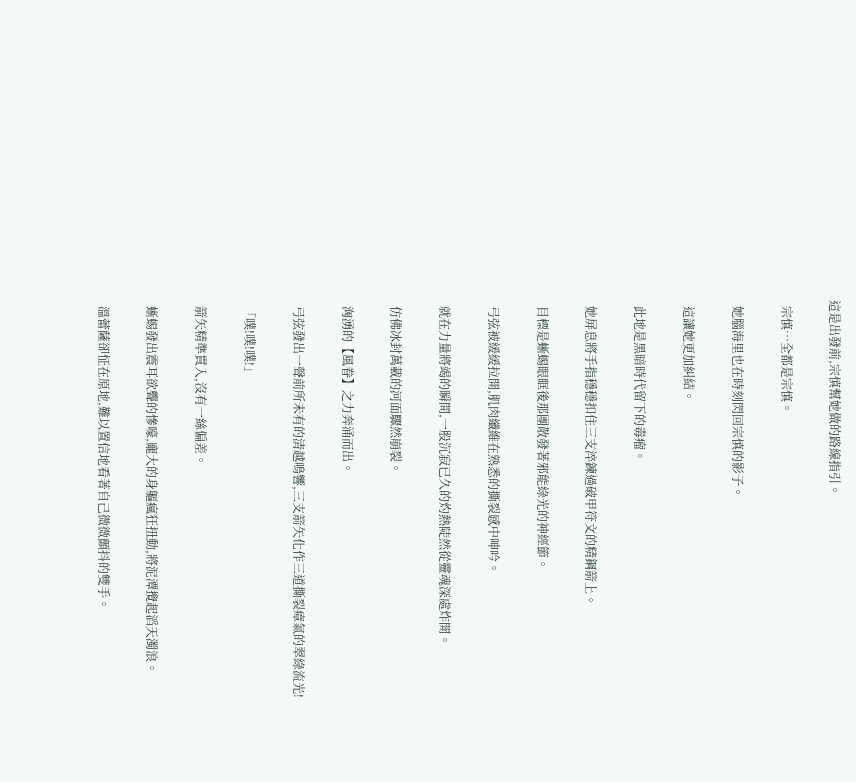這是出發前,宗慎幫她做的路線指引。

  宗慎…全都是宗慎。

  她腦海里也在時刻閃回宗慎的影子。

  這讓她更加糾結。

  此地是黑暗時代留下的毒瘤。

  她屏息將手指穩穩扣住三支淬鍊過破甲符文的精鋼箭上。

  目標是蜥蜴眼眶後那團散發著邪能綠光的神經節。

  弓弦被緩緩拉開,肌肉纖維在熟悉的撕裂感中呻吟。

  就在力量將竭的瞬間,一股沉寂已久的灼熱陡然從靈魂深處炸開。

  仿佛冰封萬載的河面驟然崩裂。

  洶湧的【風眷】之力奔涌而出。

  弓弦發出一聲前所未有的清越鳴響,三支箭矢化作三道撕裂瘴氣的翠綠流光!

  「噗!噗!噗!」

  箭矢精準貫入,沒有一絲偏差。

  蜥蜴發出震耳欲聾的慘嚎,龐大的身軀瘋狂扭動,將泥潭攪起滔天濁浪。

  溫蕾薩卻怔在原地,難以置信地看著自己微微顫抖的雙手。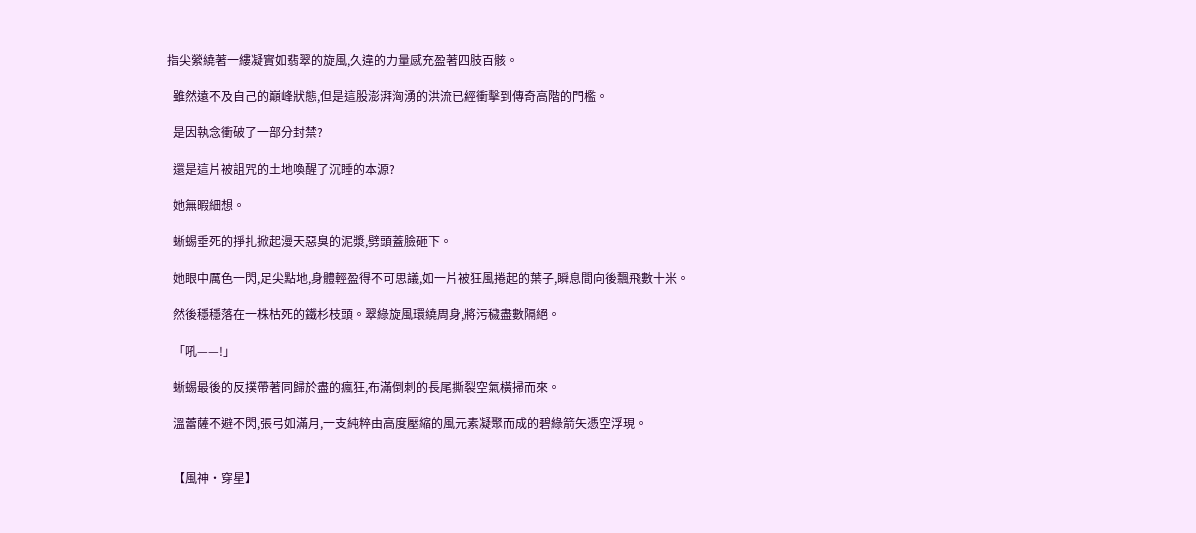指尖縈繞著一縷凝實如翡翠的旋風,久違的力量感充盈著四肢百骸。

  雖然遠不及自己的巔峰狀態,但是這股澎湃洶湧的洪流已經衝擊到傳奇高階的門檻。

  是因執念衝破了一部分封禁?

  還是這片被詛咒的土地喚醒了沉睡的本源?

  她無暇細想。

  蜥蜴垂死的掙扎掀起漫天惡臭的泥漿,劈頭蓋臉砸下。

  她眼中厲色一閃,足尖點地,身體輕盈得不可思議,如一片被狂風捲起的葉子,瞬息間向後飄飛數十米。

  然後穩穩落在一株枯死的鐵杉枝頭。翠綠旋風環繞周身,將污穢盡數隔絕。

  「吼——!」

  蜥蜴最後的反撲帶著同歸於盡的瘋狂,布滿倒刺的長尾撕裂空氣橫掃而來。

  溫蕾薩不避不閃,張弓如滿月,一支純粹由高度壓縮的風元素凝聚而成的碧綠箭矢憑空浮現。


  【風神·穿星】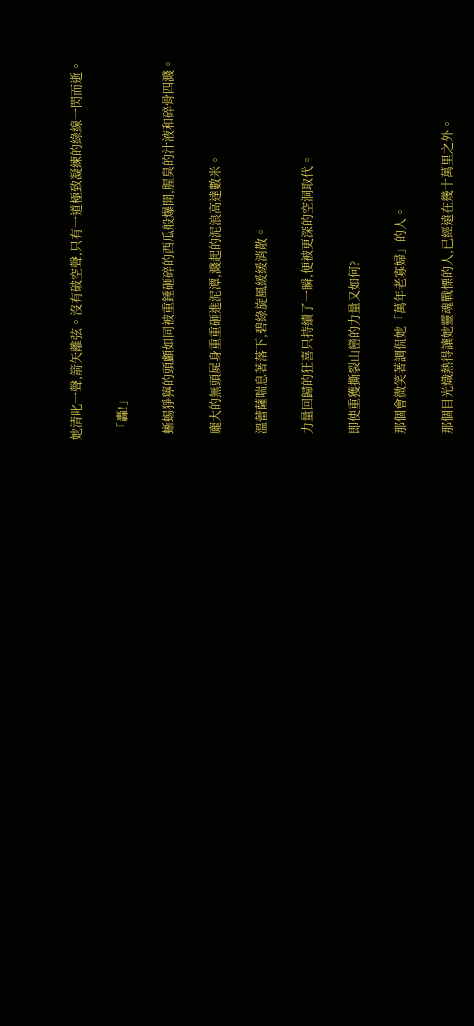她清叱一聲,箭矢離弦。沒有破空聲,只有一道極致凝練的綠線一閃而逝。

  「轟!」

  蜥蜴猙獰的頭顱如同被重錘砸碎的西瓜般爆開,腥臭的汁液和碎骨四濺。

  龐大的無頭屍身重重砸進泥潭,濺起的泥浪高達數米。

  溫蕾薩喘息著落下,碧綠旋風緩緩消散。

  力量回歸的狂喜只持續了一瞬,便被更深的空洞取代。

  即使重獲撕裂山巒的力量又如何?

  那個會微笑著調侃她「萬年老寡婦」的人。

  那個目光熾熱得讓她靈魂戰慄的人,已經遠在幾十萬里之外。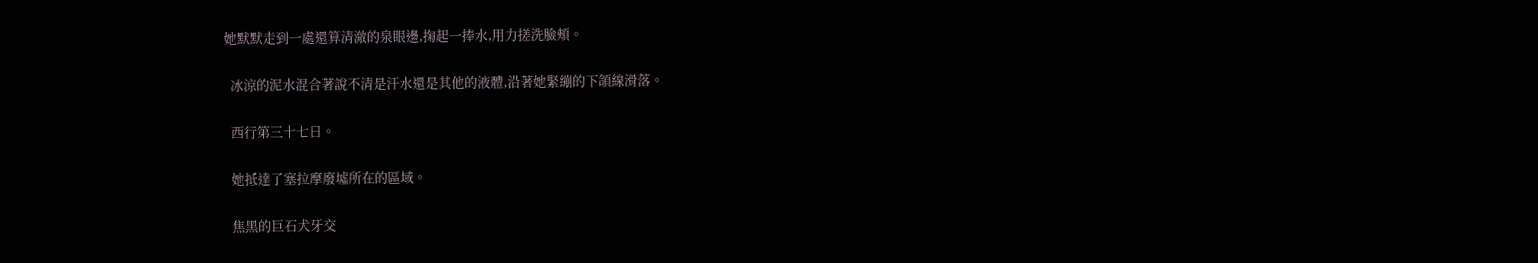她默默走到一處還算清澈的泉眼邊,掬起一捧水,用力搓洗臉頰。

  冰涼的泥水混合著說不清是汗水還是其他的液體,沿著她緊繃的下頜線滑落。

  西行第三十七日。

  她抵達了塞拉摩廢墟所在的區域。

  焦黑的巨石犬牙交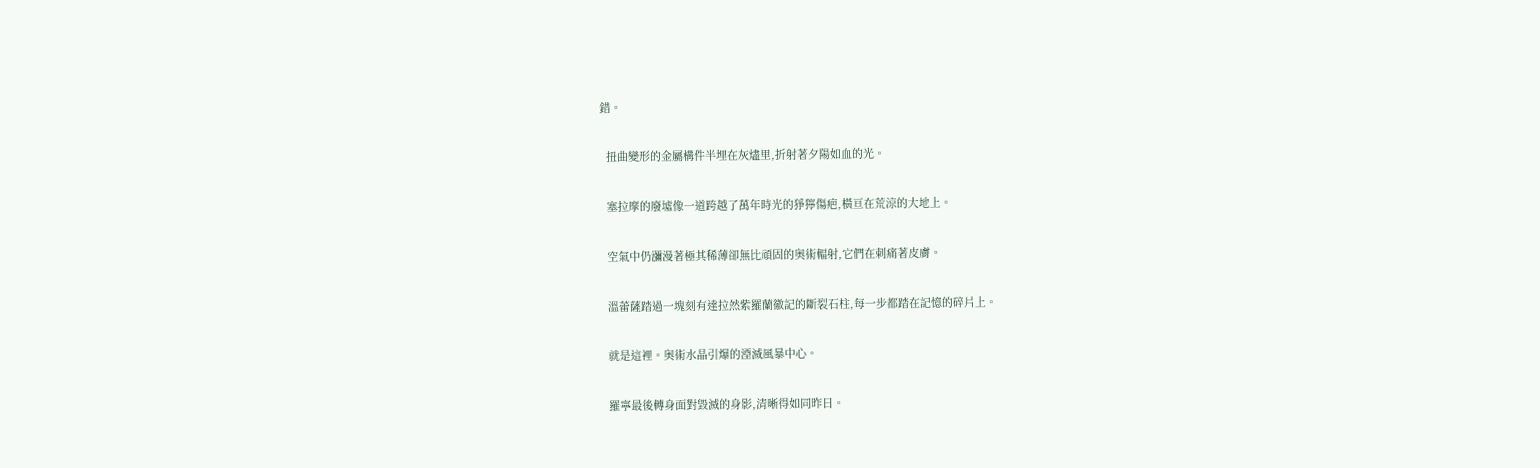錯。

  扭曲變形的金屬構件半埋在灰燼里,折射著夕陽如血的光。

  塞拉摩的廢墟像一道跨越了萬年時光的猙獰傷疤,橫亘在荒涼的大地上。

  空氣中仍瀰漫著極其稀薄卻無比頑固的奧術輻射,它們在刺痛著皮膚。

  溫蕾薩踏過一塊刻有達拉然紫羅蘭徽記的斷裂石柱,每一步都踏在記憶的碎片上。

  就是這裡。奧術水晶引爆的湮滅風暴中心。

  羅寧最後轉身面對毀滅的身影,清晰得如同昨日。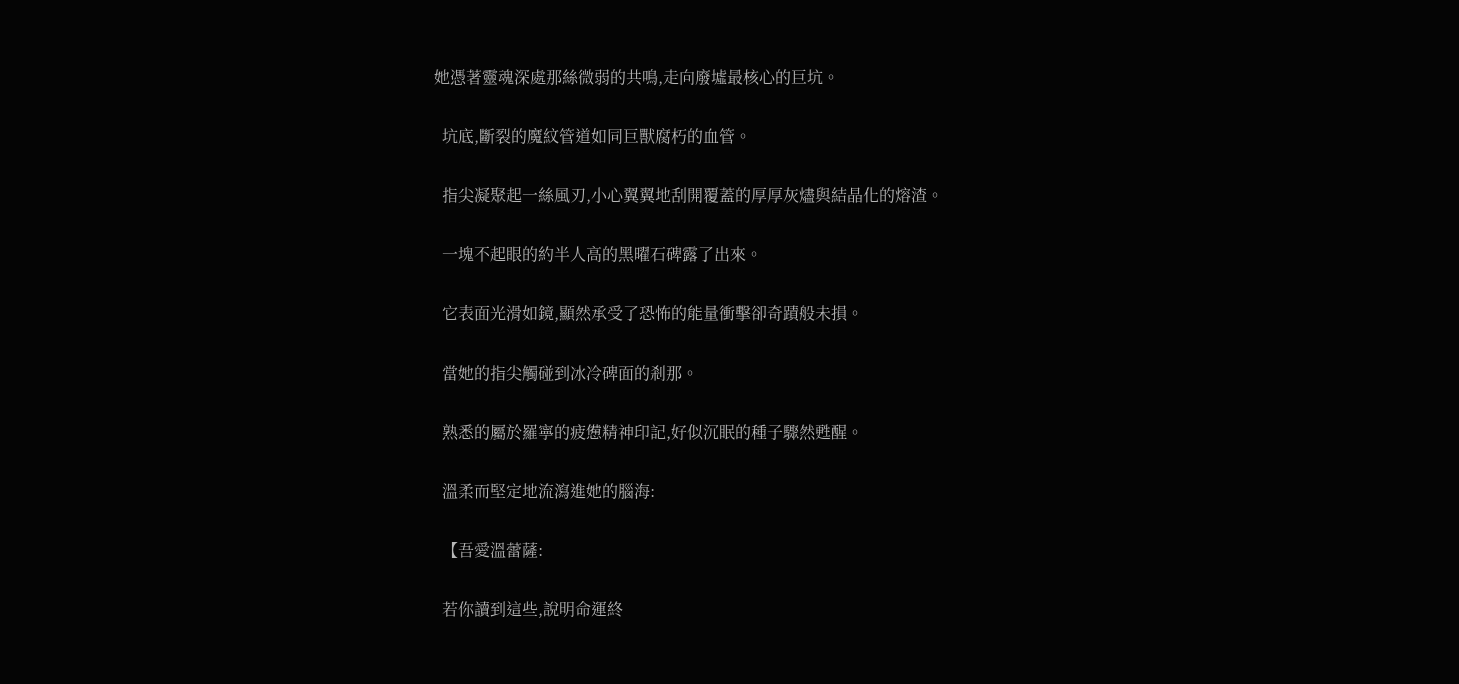她憑著靈魂深處那絲微弱的共鳴,走向廢墟最核心的巨坑。

  坑底,斷裂的魔紋管道如同巨獸腐朽的血管。

  指尖凝聚起一絲風刃,小心翼翼地刮開覆蓋的厚厚灰燼與結晶化的熔渣。

  一塊不起眼的約半人高的黑曜石碑露了出來。

  它表面光滑如鏡,顯然承受了恐怖的能量衝擊卻奇蹟般未損。

  當她的指尖觸碰到冰冷碑面的剎那。

  熟悉的屬於羅寧的疲憊精神印記,好似沉眠的種子驟然甦醒。

  溫柔而堅定地流瀉進她的腦海:

  【吾愛溫蕾薩:

  若你讀到這些,說明命運終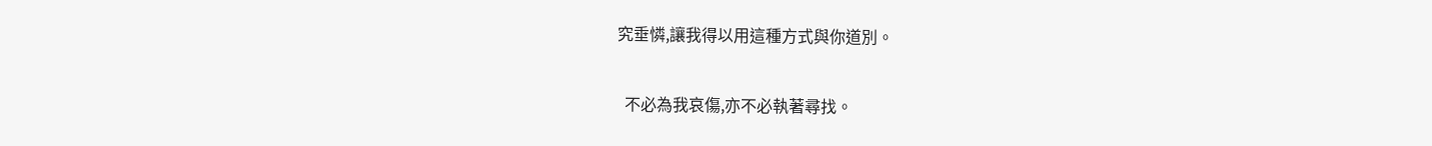究垂憐,讓我得以用這種方式與你道別。

  不必為我哀傷,亦不必執著尋找。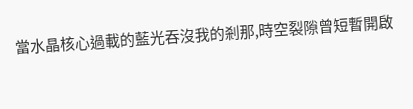當水晶核心過載的藍光吞沒我的剎那,時空裂隙曾短暫開啟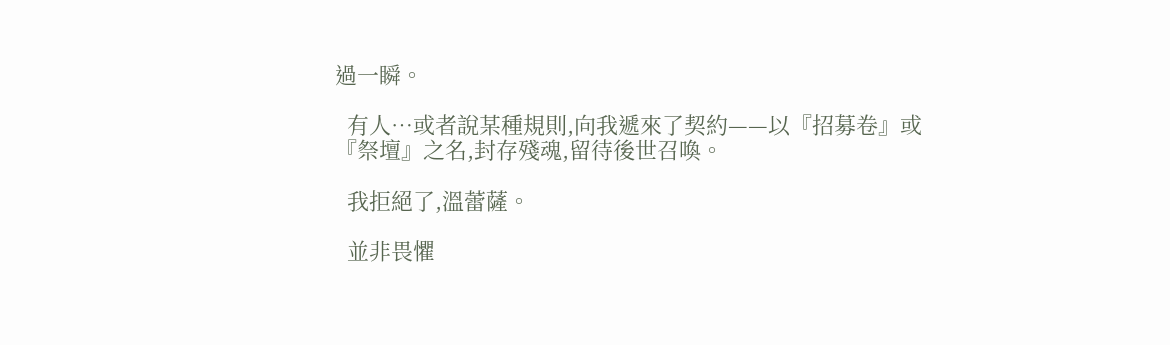過一瞬。

  有人…或者說某種規則,向我遞來了契約——以『招募卷』或『祭壇』之名,封存殘魂,留待後世召喚。

  我拒絕了,溫蕾薩。

  並非畏懼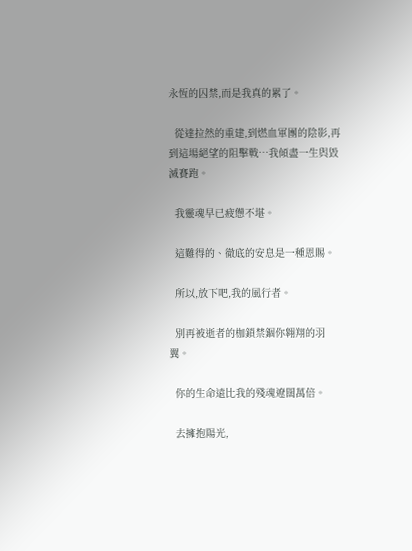永恆的囚禁,而是我真的累了。

  從達拉然的重建,到燃血軍團的陰影,再到這場絕望的阻擊戰…我傾盡一生與毀滅賽跑。

  我靈魂早已疲憊不堪。

  這難得的、徹底的安息是一種恩賜。

  所以,放下吧,我的風行者。

  別再被逝者的枷鎖禁錮你翱翔的羽翼。

  你的生命遠比我的殘魂遼闊萬倍。

  去擁抱陽光,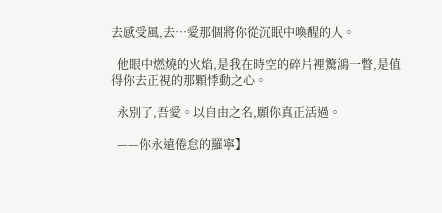去感受風,去…愛那個將你從沉眠中喚醒的人。

  他眼中燃燒的火焰,是我在時空的碎片裡驚鴻一瞥,是值得你去正視的那顆悸動之心。

  永別了,吾愛。以自由之名,願你真正活過。

  ——你永遠倦怠的羅寧】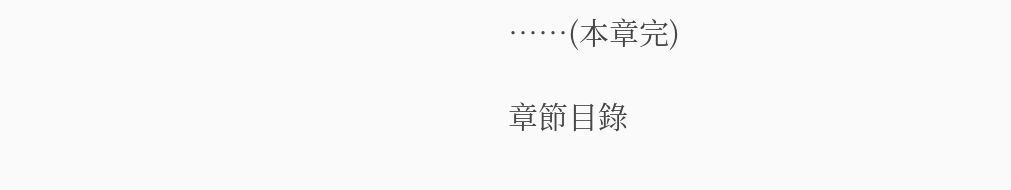……(本章完)

章節目錄